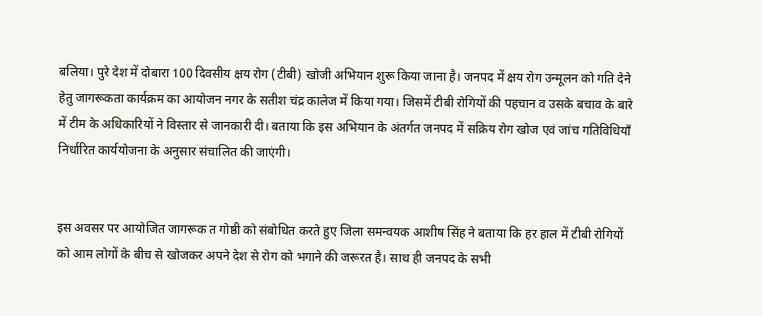बलिया। पुरे देश में दोबारा 100 दिवसीय क्षय रोग (टीबी) खोजी अभियान शुरू किया जाना है। जनपद में क्षय रोग उन्मूलन को गति देने हेतु जागरूकता कार्यक्रम का आयोजन नगर के सतीश चंद्र कालेज में किया गया। जिसमें टीबी रोगियों की पहचान व उसके बचाव के बारे में टीम के अधिकारियों ने विस्तार से जानकारी दी। बताया कि इस अभियान के अंतर्गत जनपद में सक्रिय रोग खोज एवं जांच गतिविधियाँ निर्धारित कार्ययोजना के अनुसार संचालित की जाएंगी।


इस अवसर पर आयोजित जागरूक त गोष्ठी को संबोधित करते हुए जिला समन्वयक आशीष सिंह ने बताया कि हर हाल में टीबी रोगियों को आम लोगों के बीच से खोजकर अपने देश से रोग को भगाने की जरूरत है। साथ ही जनपद के सभी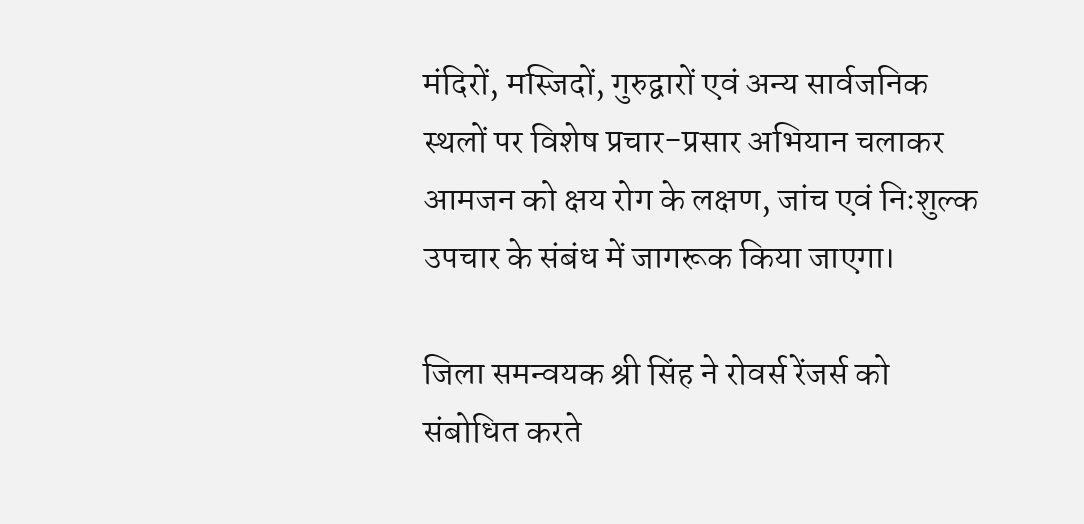मंदिरों, मस्जिदों, गुरुद्वारों एवं अन्य सार्वजनिक स्थलों पर विशेष प्रचार-प्रसार अभियान चलाकर आमजन को क्षय रोग के लक्षण, जांच एवं निःशुल्क उपचार के संबंध में जागरूक किया जाएगा।

जिला समन्वयक श्री सिंह ने रोवर्स रेंजर्स को संबोधित करते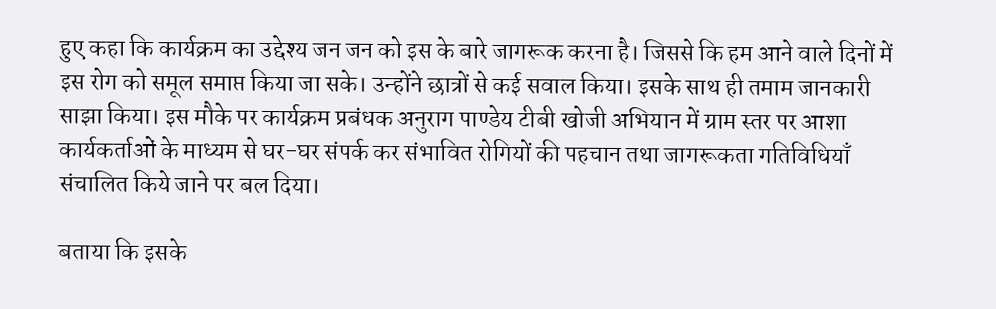हुए कहा कि कार्यक्रम का उद्देश्य जन जन को इस के बारे जागरूक करना है। जिससे कि हम आने वाले दिनों में इस रोग को समूल समाप्त किया जा सके। उन्होंने छात्रों से कई सवाल किया। इसके साथ ही तमाम जानकारी साझा किया। इस मौके पर कार्यक्रम प्रबंधक अनुराग पाण्डेय टीबी खोजी अभियान में ग्राम स्तर पर आशा कार्यकर्ताओं के माध्यम से घर-घर संपर्क कर संभावित रोगियों की पहचान तथा जागरूकता गतिविधियाँ संचालित किये जाने पर बल दिया।

बताया कि इसके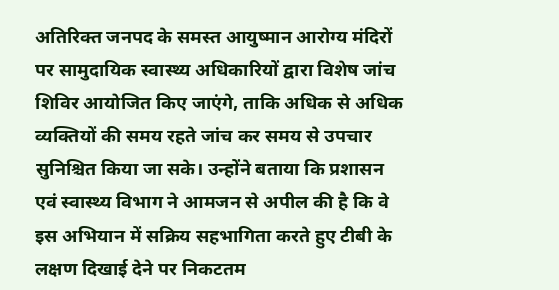अतिरिक्त जनपद के समस्त आयुष्मान आरोग्य मंदिरों पर सामुदायिक स्वास्थ्य अधिकारियों द्वारा विशेष जांच शिविर आयोजित किए जाएंगे, ताकि अधिक से अधिक व्यक्तियों की समय रहते जांच कर समय से उपचार सुनिश्चित किया जा सके। उन्होंने बताया कि प्रशासन एवं स्वास्थ्य विभाग ने आमजन से अपील की है कि वे इस अभियान में सक्रिय सहभागिता करते हुए टीबी के लक्षण दिखाई देने पर निकटतम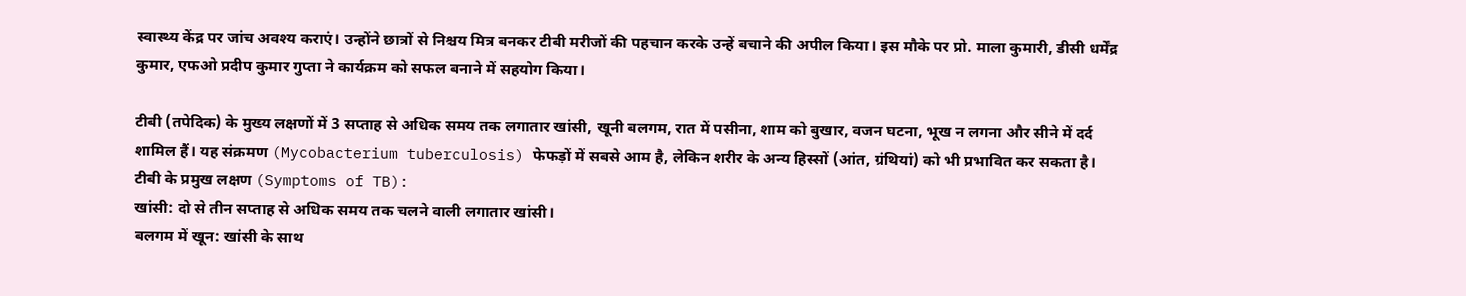स्वास्थ्य केंद्र पर जांच अवश्य कराएं। उन्होंने छात्रों से निश्चय मित्र बनकर टीबी मरीजों की पहचान करके उन्हें बचाने की अपील किया। इस मौके पर प्रो. माला कुमारी, डीसी धर्मेंद्र कुमार, एफओ प्रदीप कुमार गुप्ता ने कार्यक्रम को सफल बनाने में सहयोग किया।

टीबी (तपेदिक) के मुख्य लक्षणों में 3 सप्ताह से अधिक समय तक लगातार खांसी, खूनी बलगम, रात में पसीना, शाम को बुखार, वजन घटना, भूख न लगना और सीने में दर्द शामिल हैं। यह संक्रमण (Mycobacterium tuberculosis) फेफड़ों में सबसे आम है, लेकिन शरीर के अन्य हिस्सों (आंत, ग्रंथियां) को भी प्रभावित कर सकता है।
टीबी के प्रमुख लक्षण (Symptoms of TB):
खांसी: दो से तीन सप्ताह से अधिक समय तक चलने वाली लगातार खांसी।
बलगम में खून: खांसी के साथ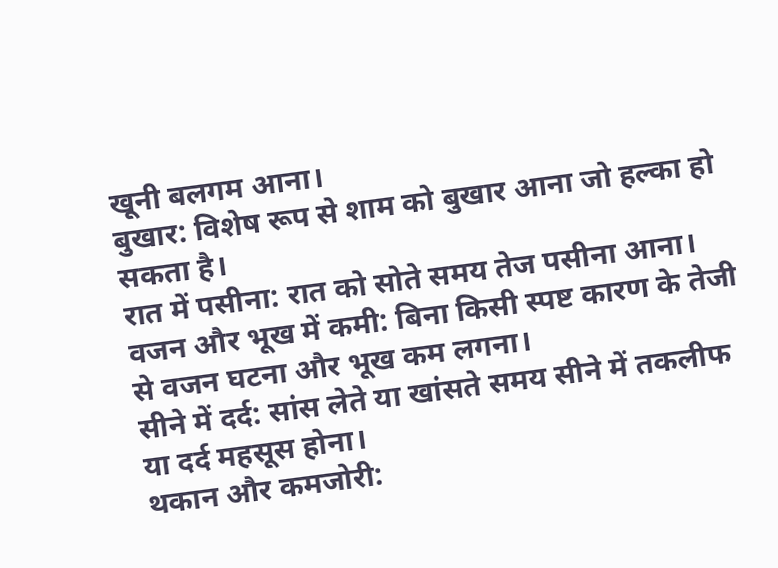खूनी बलगम आना।
बुखार: विशेष रूप से शाम को बुखार आना जो हल्का हो सकता है।
रात में पसीना: रात को सोते समय तेज पसीना आना।
वजन और भूख में कमी: बिना किसी स्पष्ट कारण के तेजी से वजन घटना और भूख कम लगना।
सीने में दर्द: सांस लेते या खांसते समय सीने में तकलीफ या दर्द महसूस होना।
थकान और कमजोरी: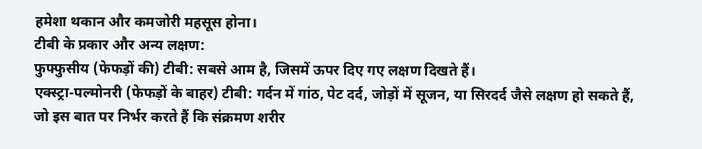हमेशा थकान और कमजोरी महसूस होना।
टीबी के प्रकार और अन्य लक्षण:
फुफ्फुसीय (फेफड़ों की) टीबी: सबसे आम है, जिसमें ऊपर दिए गए लक्षण दिखते हैं।
एक्स्ट्रा-पल्मोनरी (फेफड़ों के बाहर) टीबी: गर्दन में गांठ, पेट दर्द, जोड़ों में सूजन, या सिरदर्द जैसे लक्षण हो सकते हैं, जो इस बात पर निर्भर करते हैं कि संक्रमण शरीर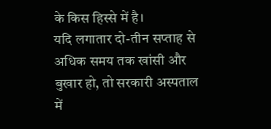के किस हिस्से में है।
यदि लगातार दो-तीन सप्ताह से अधिक समय तक खांसी और बुखार हो, तो सरकारी अस्पताल में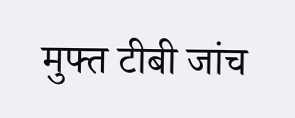मुफ्त टीबी जांच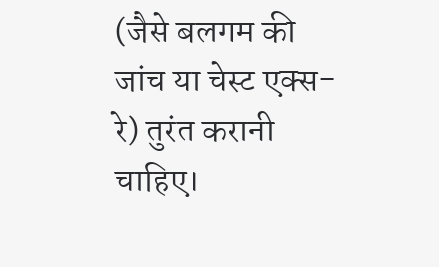(जैसे बलगम की जांच या चेस्ट एक्स-रे) तुरंत करानी चाहिए।